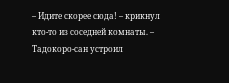– Идите скорее сюда! – крикнул кто-то из соседней комнаты. – Тадокоро-сан устроил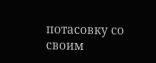потасовку со своим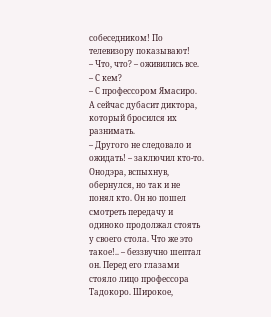собеседником! По телевизору показывают!
– Что, что? – оживились все. – С кем?
– С профессором Ямасиро. А сейчас дубасит диктора, который бросился их разнимать.
– Другого не следовало и ожидать! – заключил кто-то.
Онодэра, вспыхнув, обернулся, но так и не понял кто. Он но пошел смотреть передачу и одиноко продолжал стоять у своего стола. Что же это такое!.. – беззвучно шептал он. Перед его глазами стояло лицо профессора Тадокоро. Широкое,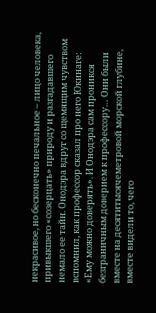некрасивое, но бесконечно печальное – лицо человека, привыкшего «созерцать» природу и разгадавшего немало ее тайн. Онодэра вдруг со щемящим чувством вспомнил, как профессор сказал про него Юкинаге: «Ему можно доверять». И Онодэра сам проникся безграничным доверием к профессору… Они были вместе на десятитысячеметровой морской глубине, вместе видели то, чего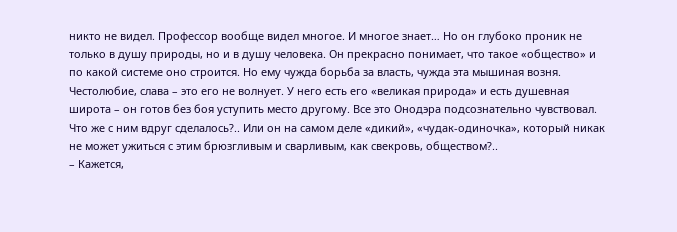никто не видел. Профессор вообще видел многое. И многое знает… Но он глубоко проник не только в душу природы, но и в душу человека. Он прекрасно понимает, что такое «общество» и по какой системе оно строится. Но ему чужда борьба за власть, чужда эта мышиная возня. Честолюбие, слава – это его не волнует. У него есть его «великая природа» и есть душевная широта – он готов без боя уступить место другому. Все это Онодэра подсознательно чувствовал. Что же с ним вдруг сделалось?.. Или он на самом деле «дикий», «чудак-одиночка», который никак не может ужиться с этим брюзгливым и сварливым, как свекровь, обществом?..
– Кажется,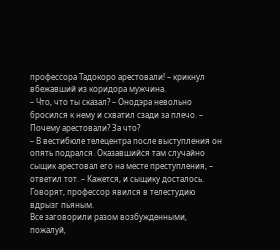профессора Тадокоро арестовали! – крикнул вбежавший из коридора мужчина.
– Что, что ты сказал? – Онодэра невольно бросился к нему и схватил сзади за плечо. – Почему арестовали? За что?
– В вестибюле телецентра после выступления он опять подрался. Оказавшийся там случайно сыщик арестовал его на месте преступления, – ответил тот. – Кажется, и сыщику досталось. Говорят, профессор явился в телестудию вдрызг пьяным.
Все заговорили разом возбужденными, пожалуй,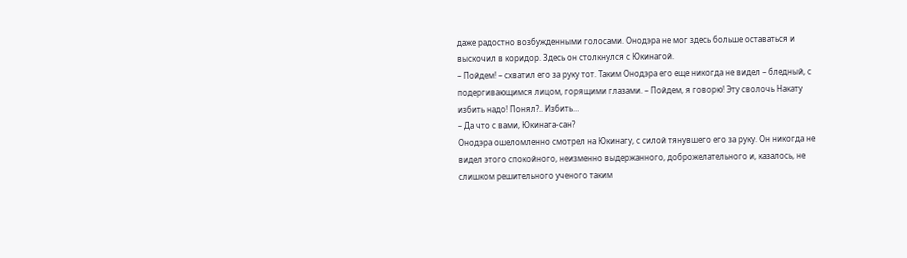даже радостно возбужденными голосами. Онодэра не мог здесь больше оставаться и выскочил в коридор. Здесь он столкнулся с Юкинагой.
– Пойдем! – схватил его за руку тот. Таким Онодэра его еще никогда не видел – бледный, с подергивающимся лицом, горящими глазами. – Пойдем, я говорю! Эту сволочь Накату избить надо! Понял?.. Избить…
– Да что с вами, Юкинага-сан?
Онодэра ошеломленно смотрел на Юкинагу, с силой тянувшего его за руку. Он никогда не видел этого спокойного, неизменно выдержанного, доброжелательного и, казалось, не слишком решительного ученого таким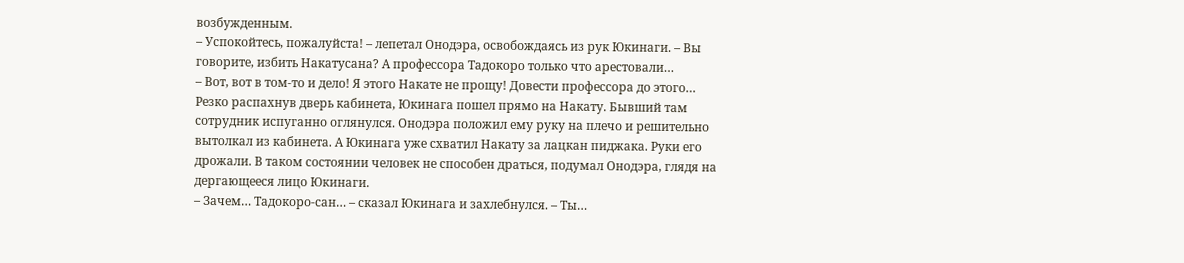возбужденным.
– Успокойтесь, пожалуйста! – лепетал Онодэра, освобождаясь из рук Юкинаги. – Вы говорите, избить Накатусана? А профессора Тадокоро только что арестовали…
– Вот, вот в том-то и дело! Я этого Накате не прощу! Довести профессора до этого…
Резко распахнув дверь кабинета, Юкинага пошел прямо на Накату. Бывший там сотрудник испуганно оглянулся. Онодэра положил ему руку на плечо и решительно вытолкал из кабинета. А Юкинага уже схватил Накату за лацкан пиджака. Руки его дрожали. В таком состоянии человек не способен драться, подумал Онодэра, глядя на дергающееся лицо Юкинаги.
– Зачем… Тадокоро-сан… – сказал Юкинага и захлебнулся. – Ты…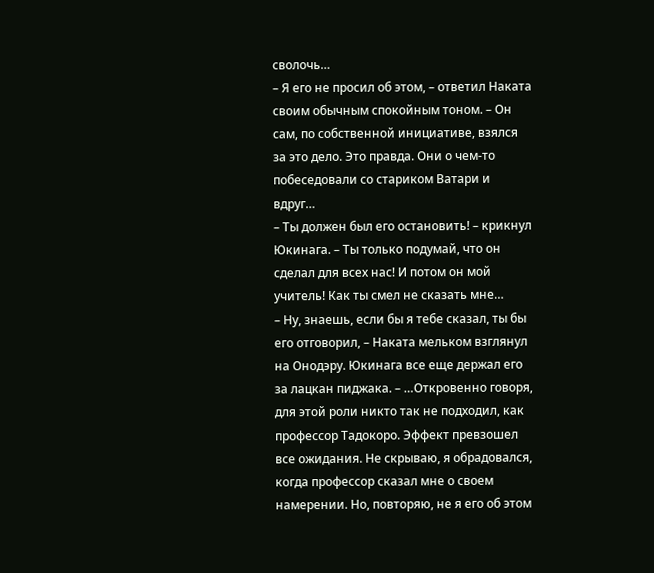сволочь…
– Я его не просил об этом, – ответил Наката своим обычным спокойным тоном. – Он сам, по собственной инициативе, взялся за это дело. Это правда. Они о чем-то побеседовали со стариком Ватари и вдруг…
– Ты должен был его остановить! – крикнул Юкинага. – Ты только подумай, что он сделал для всех нас! И потом он мой учитель! Как ты смел не сказать мне…
– Ну, знаешь, если бы я тебе сказал, ты бы его отговорил, – Наката мельком взглянул на Онодэру. Юкинага все еще держал его за лацкан пиджака. – …Откровенно говоря, для этой роли никто так не подходил, как профессор Тадокоро. Эффект превзошел все ожидания. Не скрываю, я обрадовался, когда профессор сказал мне о своем намерении. Но, повторяю, не я его об этом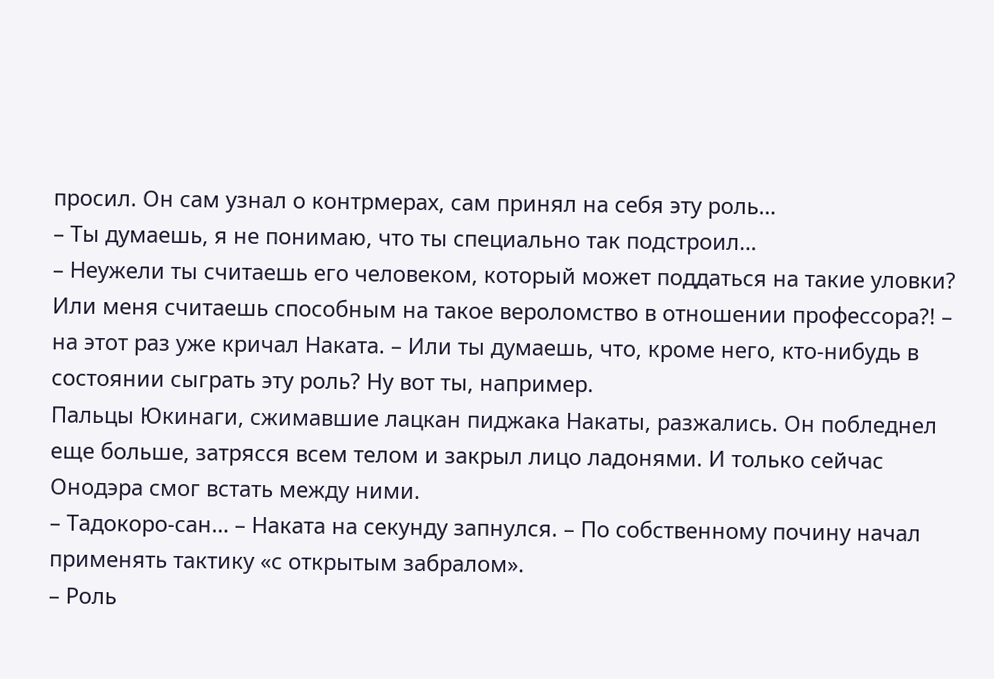просил. Он сам узнал о контрмерах, сам принял на себя эту роль…
– Ты думаешь, я не понимаю, что ты специально так подстроил…
– Неужели ты считаешь его человеком, который может поддаться на такие уловки? Или меня считаешь способным на такое вероломство в отношении профессора?! – на этот раз уже кричал Наката. – Или ты думаешь, что, кроме него, кто-нибудь в состоянии сыграть эту роль? Ну вот ты, например.
Пальцы Юкинаги, сжимавшие лацкан пиджака Накаты, разжались. Он побледнел еще больше, затрясся всем телом и закрыл лицо ладонями. И только сейчас Онодэра смог встать между ними.
– Тадокоро-сан… – Наката на секунду запнулся. – По собственному почину начал применять тактику «с открытым забралом».
– Роль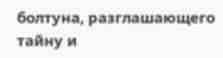болтуна, разглашающего тайну и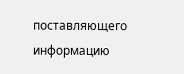поставляющего информацию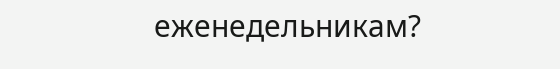еженедельникам?